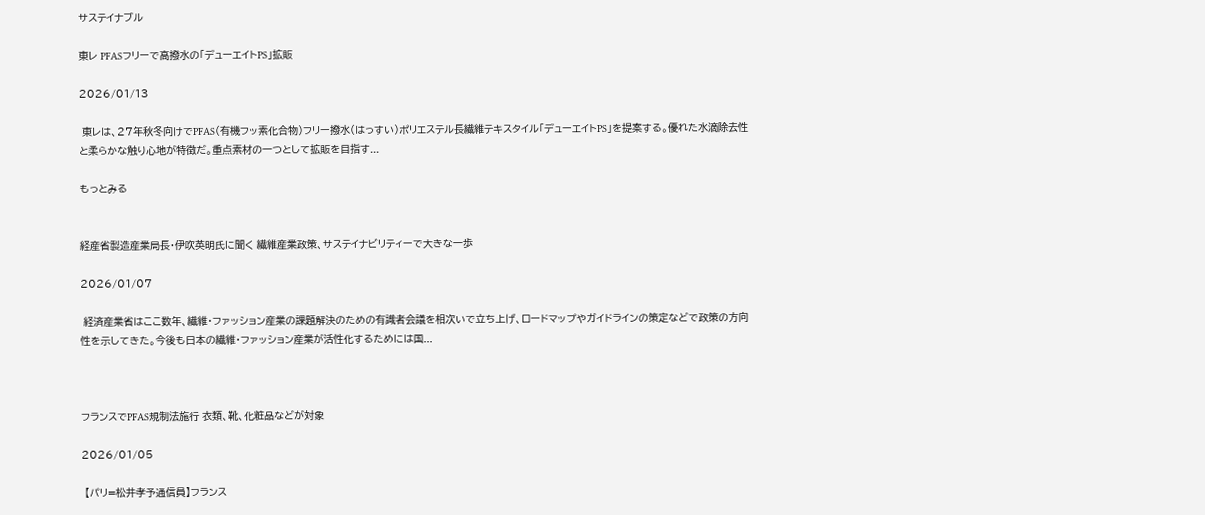サステイナブル

東レ PFASフリーで高撥水の「デューエイトPS」拡販

2026/01/13

 東レは、27年秋冬向けでPFAS(有機フッ素化合物)フリー撥水(はっすい)ポリエステル長繊維テキスタイル「デューエイトPS」を提案する。優れた水滴除去性と柔らかな触り心地が特徴だ。重点素材の一つとして拡販を目指す...

もっとみる


経産省製造産業局長・伊吹英明氏に聞く 繊維産業政策、サステイナビリティーで大きな一歩

2026/01/07

 経済産業省はここ数年、繊維・ファッション産業の課題解決のための有識者会議を相次いで立ち上げ、ロードマップやガイドラインの策定などで政策の方向性を示してきた。今後も日本の繊維・ファッション産業が活性化するためには国...



フランスでPFAS規制法施行 衣類、靴、化粧品などが対象

2026/01/05

 【パリ=松井孝予通信員】フランス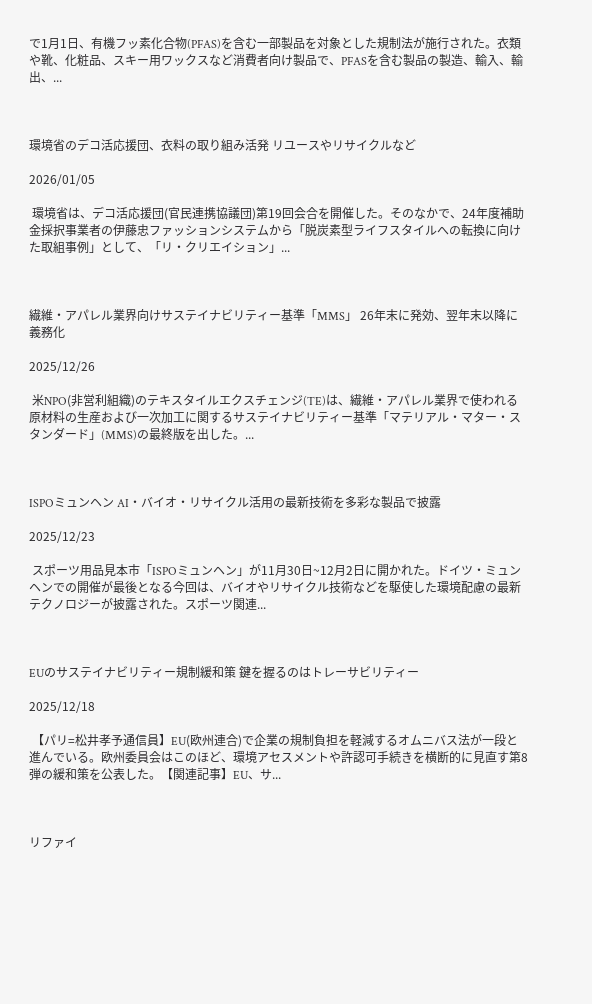で1月1日、有機フッ素化合物(PFAS)を含む一部製品を対象とした規制法が施行された。衣類や靴、化粧品、スキー用ワックスなど消費者向け製品で、PFASを含む製品の製造、輸入、輸出、...



環境省のデコ活応援団、衣料の取り組み活発 リユースやリサイクルなど

2026/01/05

 環境省は、デコ活応援団(官民連携協議団)第19回会合を開催した。そのなかで、24年度補助金採択事業者の伊藤忠ファッションシステムから「脱炭素型ライフスタイルへの転換に向けた取組事例」として、「リ・クリエイション」...



繊維・アパレル業界向けサステイナビリティー基準「MMS」 26年末に発効、翌年末以降に義務化

2025/12/26

 米NPO(非営利組織)のテキスタイルエクスチェンジ(TE)は、繊維・アパレル業界で使われる原材料の生産および一次加工に関するサステイナビリティー基準「マテリアル・マター・スタンダード」(MMS)の最終版を出した。...



ISPOミュンヘン AI・バイオ・リサイクル活用の最新技術を多彩な製品で披露

2025/12/23

 スポーツ用品見本市「ISPOミュンヘン」が11月30日~12月2日に開かれた。ドイツ・ミュンヘンでの開催が最後となる今回は、バイオやリサイクル技術などを駆使した環境配慮の最新テクノロジーが披露された。スポーツ関連...



EUのサステイナビリティー規制緩和策 鍵を握るのはトレーサビリティー

2025/12/18

 【パリ=松井孝予通信員】EU(欧州連合)で企業の規制負担を軽減するオムニバス法が一段と進んでいる。欧州委員会はこのほど、環境アセスメントや許認可手続きを横断的に見直す第8弾の緩和策を公表した。【関連記事】EU、サ...



リファイ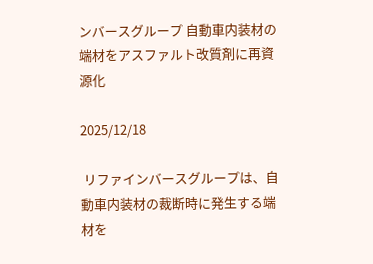ンバースグループ 自動車内装材の端材をアスファルト改質剤に再資源化

2025/12/18

 リファインバースグループは、自動車内装材の裁断時に発生する端材を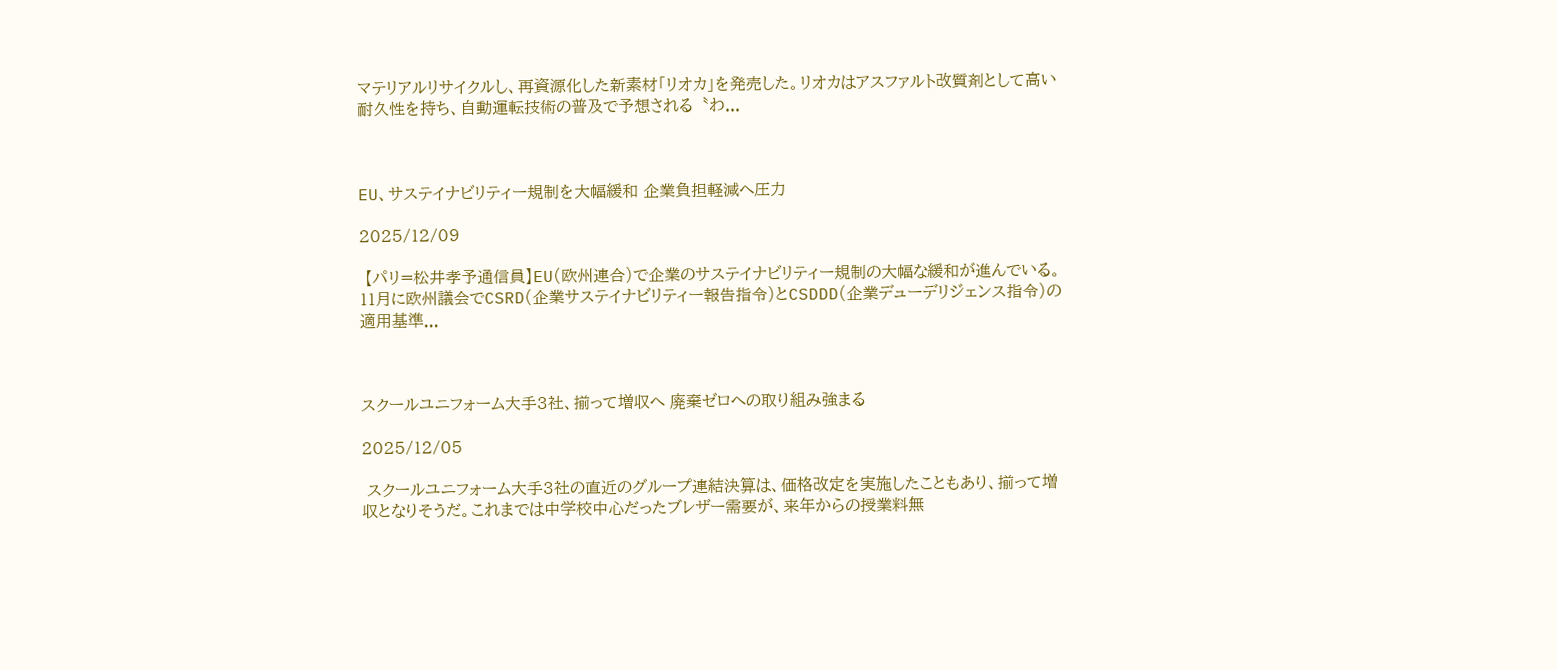マテリアルリサイクルし、再資源化した新素材「リオカ」を発売した。リオカはアスファルト改質剤として高い耐久性を持ち、自動運転技術の普及で予想される〝わ...



EU、サステイナビリティー規制を大幅緩和 企業負担軽減へ圧力

2025/12/09

 【パリ=松井孝予通信員】EU(欧州連合)で企業のサステイナビリティー規制の大幅な緩和が進んでいる。11月に欧州議会でCSRD(企業サステイナビリティー報告指令)とCSDDD(企業デューデリジェンス指令)の適用基準...



スクールユニフォーム大手3社、揃って増収へ 廃棄ゼロへの取り組み強まる

2025/12/05

 スクールユニフォーム大手3社の直近のグループ連結決算は、価格改定を実施したこともあり、揃って増収となりそうだ。これまでは中学校中心だったブレザー需要が、来年からの授業料無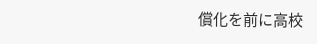償化を前に高校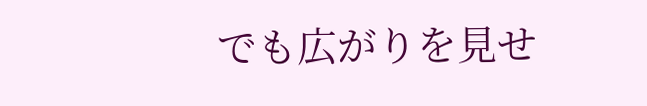でも広がりを見せ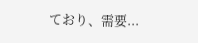ており、需要...